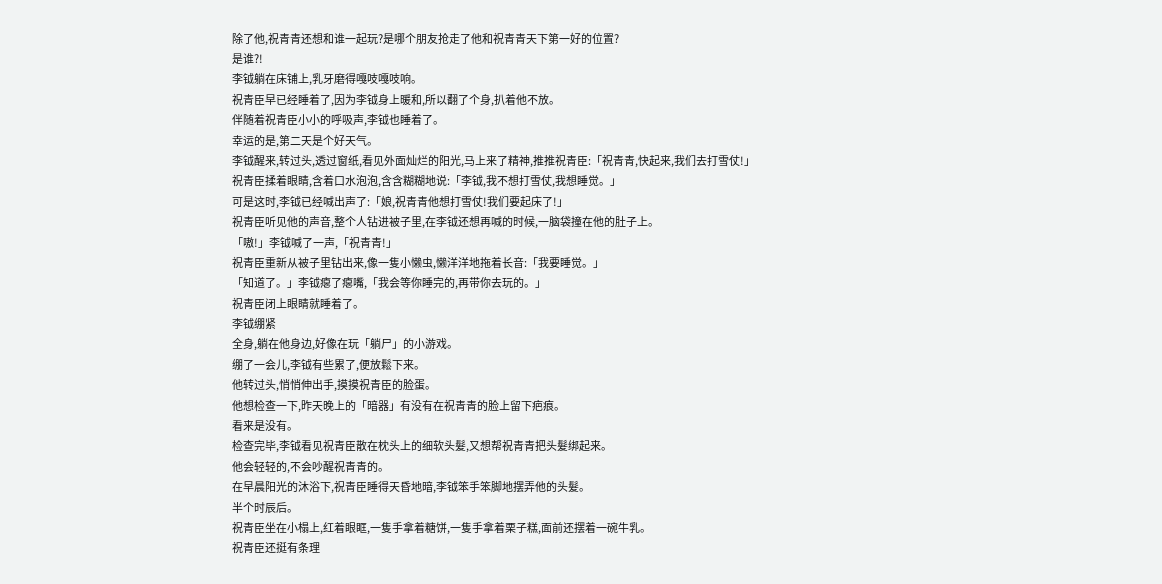除了他,祝青青还想和谁一起玩?是哪个朋友抢走了他和祝青青天下第一好的位置?
是谁?!
李钺躺在床铺上,乳牙磨得嘎吱嘎吱响。
祝青臣早已经睡着了,因为李钺身上暖和,所以翻了个身,扒着他不放。
伴随着祝青臣小小的呼吸声,李钺也睡着了。
幸运的是,第二天是个好天气。
李钺醒来,转过头,透过窗纸,看见外面灿烂的阳光,马上来了精神,推推祝青臣:「祝青青,快起来,我们去打雪仗!」
祝青臣揉着眼睛,含着口水泡泡,含含糊糊地说:「李钺,我不想打雪仗,我想睡觉。」
可是这时,李钺已经喊出声了:「娘,祝青青他想打雪仗!我们要起床了!」
祝青臣听见他的声音,整个人钻进被子里,在李钺还想再喊的时候,一脑袋撞在他的肚子上。
「嗷!」李钺喊了一声,「祝青青!」
祝青臣重新从被子里钻出来,像一隻小懒虫,懒洋洋地拖着长音:「我要睡觉。」
「知道了。」李钺瘪了瘪嘴,「我会等你睡完的,再带你去玩的。」
祝青臣闭上眼睛就睡着了。
李钺绷紧
全身,躺在他身边,好像在玩「躺尸」的小游戏。
绷了一会儿,李钺有些累了,便放鬆下来。
他转过头,悄悄伸出手,摸摸祝青臣的脸蛋。
他想检查一下,昨天晚上的「暗器」有没有在祝青青的脸上留下疤痕。
看来是没有。
检查完毕,李钺看见祝青臣散在枕头上的细软头髮,又想帮祝青青把头髮绑起来。
他会轻轻的,不会吵醒祝青青的。
在早晨阳光的沐浴下,祝青臣睡得天昏地暗,李钺笨手笨脚地摆弄他的头髮。
半个时辰后。
祝青臣坐在小榻上,红着眼眶,一隻手拿着糖饼,一隻手拿着栗子糕,面前还摆着一碗牛乳。
祝青臣还挺有条理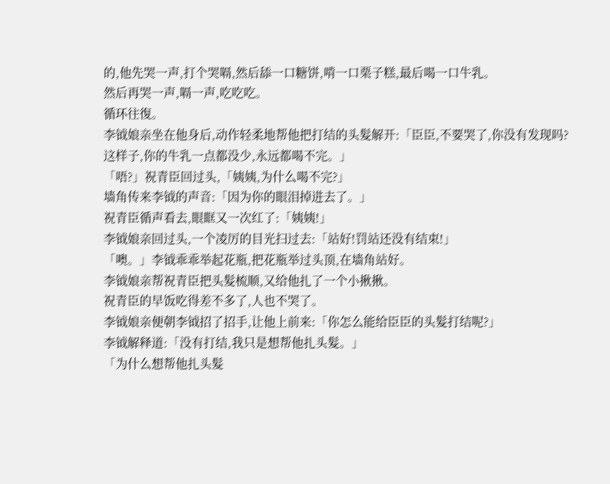的,他先哭一声,打个哭嗝,然后舔一口糖饼,啃一口栗子糕,最后喝一口牛乳。
然后再哭一声,嗝一声,吃吃吃。
循环往復。
李钺娘亲坐在他身后,动作轻柔地帮他把打结的头髮解开:「臣臣,不要哭了,你没有发现吗?这样子,你的牛乳一点都没少,永远都喝不完。」
「唔?」祝青臣回过头,「姨姨,为什么喝不完?」
墙角传来李钺的声音:「因为你的眼泪掉进去了。」
祝青臣循声看去,眼眶又一次红了:「姨姨!」
李钺娘亲回过头,一个凌厉的目光扫过去:「站好!罚站还没有结束!」
「噢。」李钺乖乖举起花瓶,把花瓶举过头顶,在墙角站好。
李钺娘亲帮祝青臣把头髮梳顺,又给他扎了一个小揪揪。
祝青臣的早饭吃得差不多了,人也不哭了。
李钺娘亲便朝李钺招了招手,让他上前来:「你怎么能给臣臣的头髮打结呢?」
李钺解释道:「没有打结,我只是想帮他扎头髮。」
「为什么想帮他扎头髮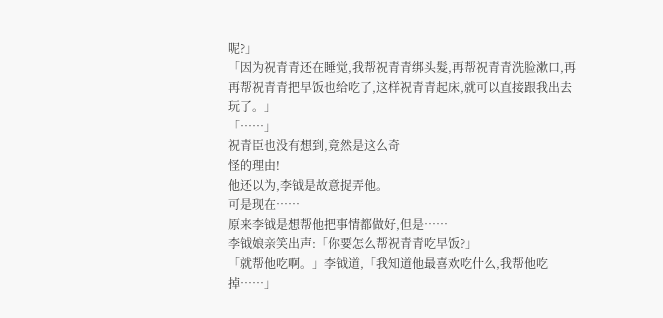呢?」
「因为祝青青还在睡觉,我帮祝青青绑头髮,再帮祝青青洗脸漱口,再再帮祝青青把早饭也给吃了,这样祝青青起床,就可以直接跟我出去玩了。」
「……」
祝青臣也没有想到,竟然是这么奇
怪的理由!
他还以为,李钺是故意捉弄他。
可是现在……
原来李钺是想帮他把事情都做好,但是……
李钺娘亲笑出声:「你要怎么帮祝青青吃早饭?」
「就帮他吃啊。」李钺道,「我知道他最喜欢吃什么,我帮他吃掉……」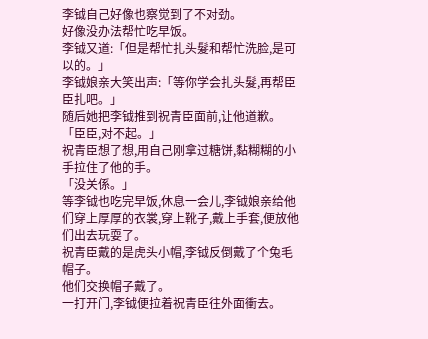李钺自己好像也察觉到了不对劲。
好像没办法帮忙吃早饭。
李钺又道:「但是帮忙扎头髮和帮忙洗脸,是可以的。」
李钺娘亲大笑出声:「等你学会扎头髮,再帮臣臣扎吧。」
随后她把李钺推到祝青臣面前,让他道歉。
「臣臣,对不起。」
祝青臣想了想,用自己刚拿过糖饼,黏糊糊的小手拉住了他的手。
「没关係。」
等李钺也吃完早饭,休息一会儿,李钺娘亲给他们穿上厚厚的衣裳,穿上靴子,戴上手套,便放他们出去玩耍了。
祝青臣戴的是虎头小帽,李钺反倒戴了个兔毛帽子。
他们交换帽子戴了。
一打开门,李钺便拉着祝青臣往外面衝去。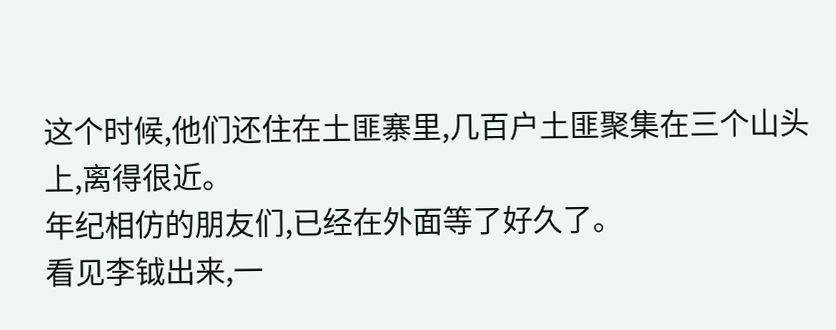这个时候,他们还住在土匪寨里,几百户土匪聚集在三个山头上,离得很近。
年纪相仿的朋友们,已经在外面等了好久了。
看见李钺出来,一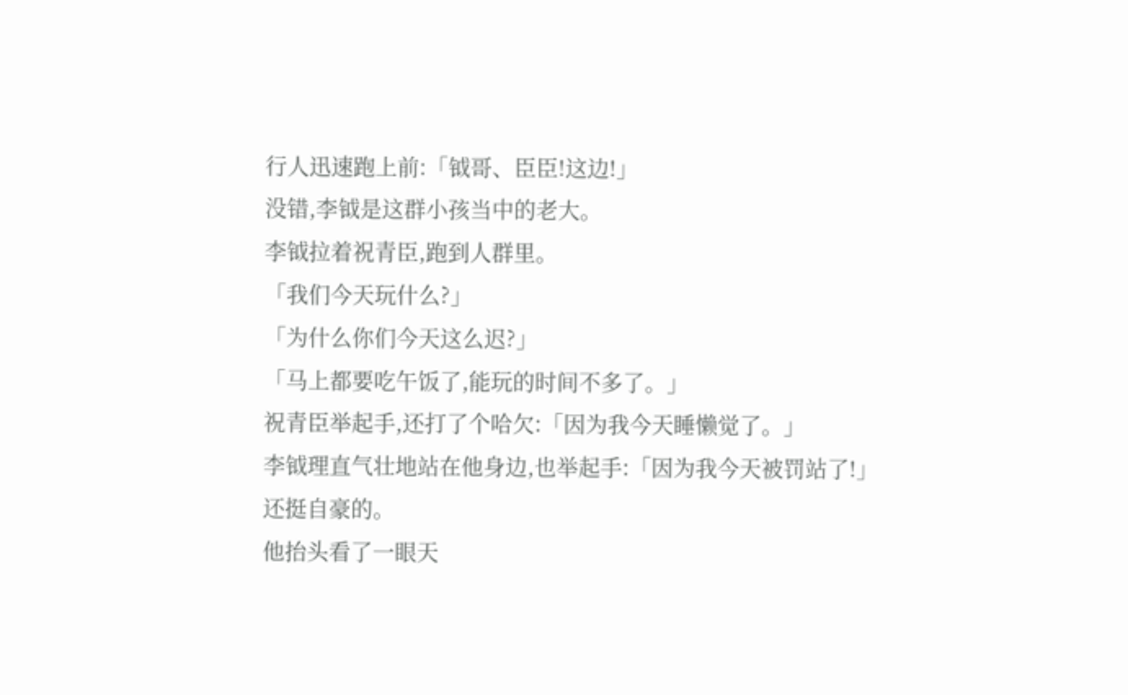行人迅速跑上前:「钺哥、臣臣!这边!」
没错,李钺是这群小孩当中的老大。
李钺拉着祝青臣,跑到人群里。
「我们今天玩什么?」
「为什么你们今天这么迟?」
「马上都要吃午饭了,能玩的时间不多了。」
祝青臣举起手,还打了个哈欠:「因为我今天睡懒觉了。」
李钺理直气壮地站在他身边,也举起手:「因为我今天被罚站了!」
还挺自豪的。
他抬头看了一眼天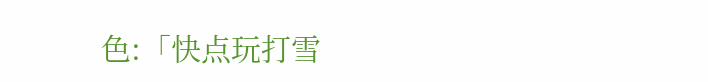色:「快点玩打雪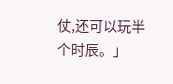仗,还可以玩半个时辰。」